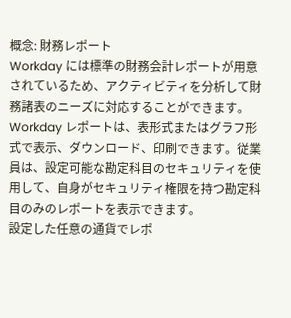概念: 財務レポート
Workday には標準の財務会計レポートが用意されているため、アクティビティを分析して財務諸表のニーズに対応することができます。Workday レポートは、表形式またはグラフ形式で表示、ダウンロード、印刷できます。従業員は、設定可能な勘定科目のセキュリティを使用して、自身がセキュリティ権限を持つ勘定科目のみのレポートを表示できます。
設定した任意の通貨でレポ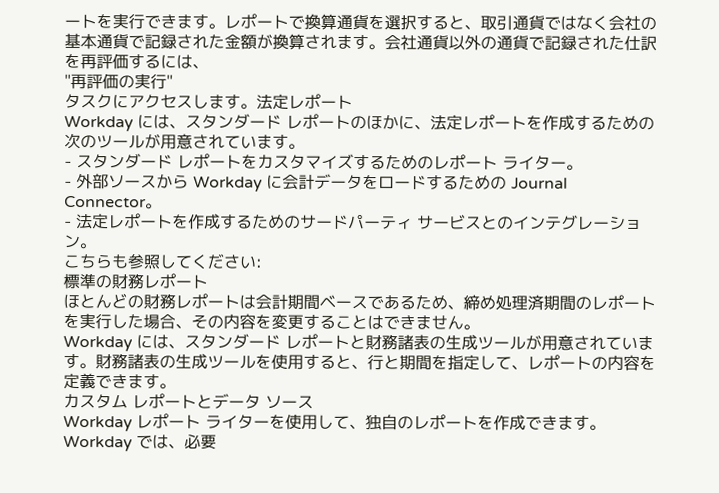ートを実行できます。レポートで換算通貨を選択すると、取引通貨ではなく会社の基本通貨で記録された金額が換算されます。会社通貨以外の通貨で記録された仕訳を再評価するには、
"再評価の実行"
タスクにアクセスします。法定レポート
Workday には、スタンダード レポートのほかに、法定レポートを作成するための次のツールが用意されています。
- スタンダード レポートをカスタマイズするためのレポート ライター。
- 外部ソースから Workday に会計データをロードするための Journal Connector。
- 法定レポートを作成するためのサードパーティ サービスとのインテグレーション。
こちらも参照してください:
標準の財務レポート
ほとんどの財務レポートは会計期間ベースであるため、締め処理済期間のレポートを実行した場合、その内容を変更することはできません。
Workday には、スタンダード レポートと財務諸表の生成ツールが用意されています。財務諸表の生成ツールを使用すると、行と期間を指定して、レポートの内容を定義できます。
カスタム レポートとデータ ソース
Workday レポート ライターを使用して、独自のレポートを作成できます。Workday では、必要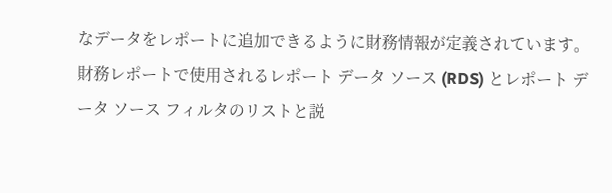なデータをレポートに追加できるように財務情報が定義されています。
財務レポートで使用されるレポート データ ソース (RDS) とレポート データ ソース フィルタのリストと説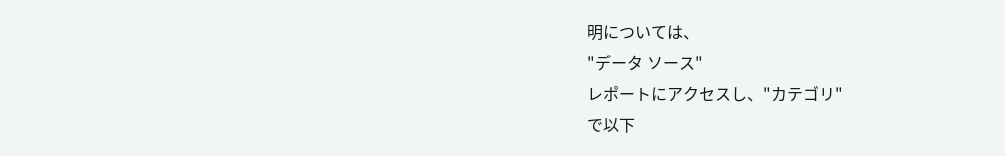明については、
"データ ソース"
レポートにアクセスし、"カテゴリ"
で以下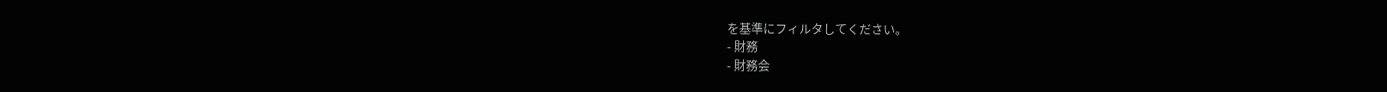を基準にフィルタしてください。
- 財務
- 財務会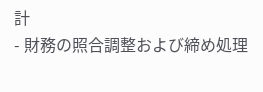計
- 財務の照合調整および締め処理